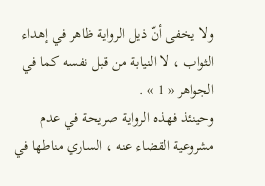ولا يخفى أنّ ذيل الرواية ظاهر في إهداء الثواب ، لا النيابة من قبل نفسه كما في الجواهر « 1 » .
وحينئذ فهذه الرواية صريحة في عدم مشروعية القضاء عنه ، الساري مناطها في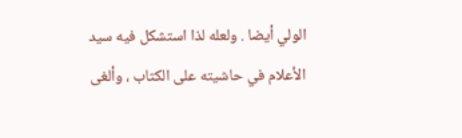الولي أيضا . ولعله لذا استشكل فيه سيد الأعلام في حاشيته على الكتاب ، وألغى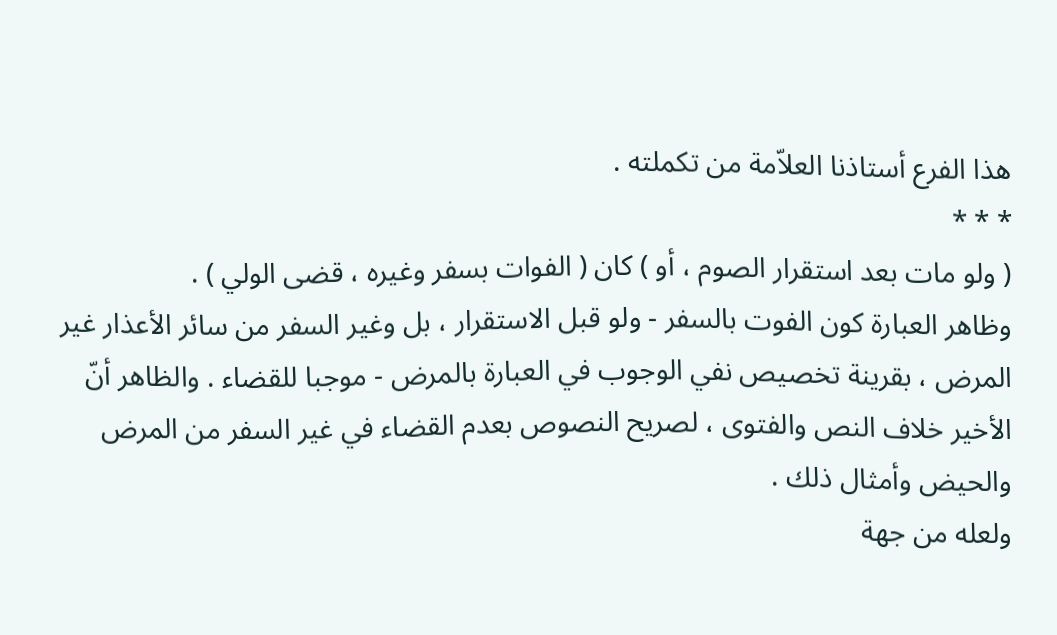هذا الفرع أستاذنا العلاّمة من تكملته .
* * *
( ولو مات بعد استقرار الصوم ، أو ) كان ( الفوات بسفر وغيره ، قضى الولي ) .
وظاهر العبارة كون الفوت بالسفر - ولو قبل الاستقرار ، بل وغير السفر من سائر الأعذار غير المرض ، بقرينة تخصيص نفي الوجوب في العبارة بالمرض - موجبا للقضاء . والظاهر أنّ الأخير خلاف النص والفتوى ، لصريح النصوص بعدم القضاء في غير السفر من المرض والحيض وأمثال ذلك .
ولعله من جهة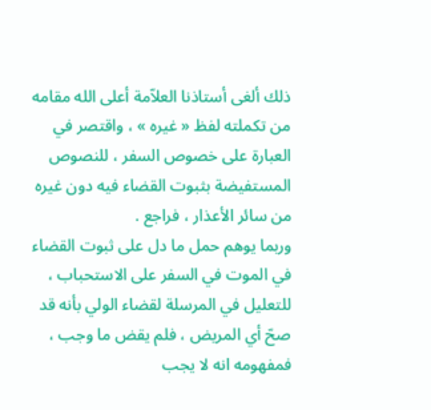ذلك ألغى أستاذنا العلاّمة أعلى الله مقامه من تكملته لفظ « غيره » ، واقتصر في العبارة على خصوص السفر ، للنصوص المستفيضة بثبوت القضاء فيه دون غيره من سائر الأعذار ، فراجع .
وربما يوهم حمل ما دل على ثبوت القضاء في الموت في السفر على الاستحباب ، للتعليل في المرسلة لقضاء الولي بأنه قد صحّ أي المريض ، فلم يقض ما وجب ، فمفهومه انه لا يجب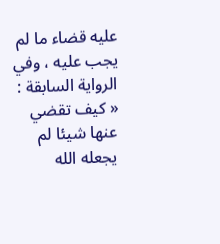عليه قضاء ما لم يجب عليه ، وفي الرواية السابقة : « كيف تقضي عنها شيئا لم يجعله الله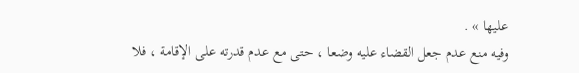عليها » .
وفيه منع عدم جعل القضاء عليه وضعا ، حتى مع عدم قدرته على الإقامة ، فلا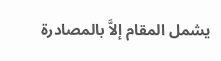يشمل المقام إلاَّ بالمصادرة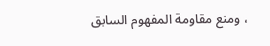، ومنع مقاومة المفهوم السابق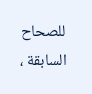للصحاح السابقة ،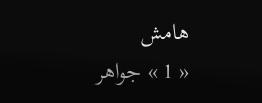هامش
« 1 » جواهر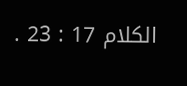الكلام 17 : 23 .